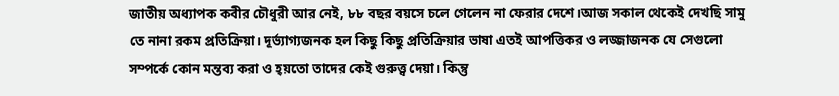জাতীয় অধ্যাপক কবীর চৌধুরী আর নেই, ৮৮ বছর বয়সে চলে গেলেন না ফেরার দেশে।আজ সকাল থেকেই দেখছি সামু তে নানা রকম প্রতিক্রিয়া। দূর্ভ্যাগ্যজনক হল কিছু কিছু প্রতিক্রিয়ার ভাষা এতই আপত্তিকর ও লজ্জাজনক যে সেগুলো সম্পর্কে কোন মন্তব্য করা ও হ্য়তো তাদের কেই গুরুত্ত্ব দেয়া। কিন্তু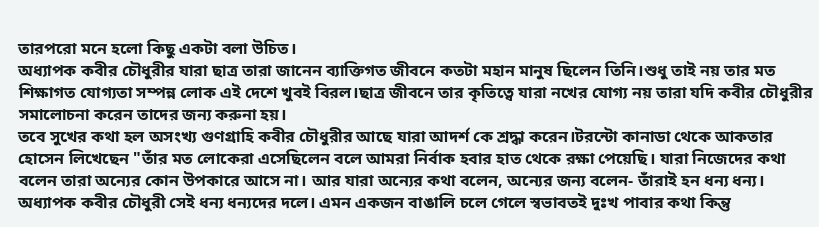তারপরো মনে হলো কিছু একটা বলা উচিত।
অধ্যাপক কবীর চৌধুরীর যারা ছাত্র তারা জানেন ব্যাক্তিগত জীবনে কতটা মহান মানুষ ছিলেন তিনি।শুধু তাই নয় তার মত শিক্ষাগত যোগ্যতা সম্পন্ন লোক এই দেশে খুবই বিরল।ছাত্র জীবনে তার কৃতিত্বে যারা নখের যোগ্য নয় তারা যদি কবীর চৌধুরীর সমালোচনা করেন তাদের জন্য করুনা হয়।
তবে সুখের কথা হল অসংখ্য গুণগ্রাহি কবীর চৌধুরীর আছে যারা আদর্শ কে শ্রদ্ধা করেন।টরন্টো কানাডা থেকে আকতার হোসেন লিখেছেন "তাঁর মত লোকেরা এসেছিলেন বলে আমরা নির্বাক হবার হাত থেকে রক্ষা পেয়েছি। যারা নিজেদের কথা বলেন তারা অন্যের কোন উপকারে আসে না। আর যারা অন্যের কথা বলেন, অন্যের জন্য বলেন- তাঁরাই হন ধন্য ধন্য। অধ্যাপক কবীর চৌধুরী সেই ধন্য ধন্যদের দলে। এমন একজন বাঙালি চলে গেলে স্বভাবতই দুঃখ পাবার কথা কিন্তু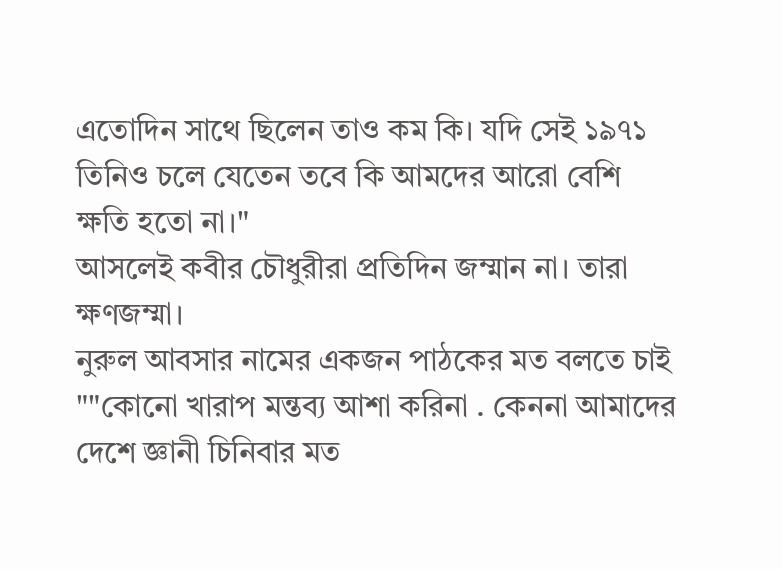এতোদিন সাথে ছিলেন তাও কম কি। যদি সেই ১৯৭১ তিনিও চলে যেতেন তবে কি আমদের আরো বেশি ক্ষতি হতো না।"
আসলেই কবীর চৌধুরীরা প্রতিদিন জম্মান না। তারা ক্ষণজম্মা।
নুরুল আবসার নামের একজন পাঠকের মত বলতে চাই ""কোনো খারাপ মন্তব্য আশা করিনা . কেননা আমাদের দেশে জ্ঞানী চিনিবার মত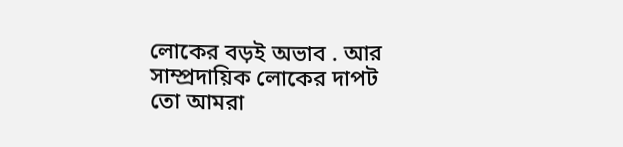লোকের বড়ই অভাব . আর সাম্প্রদায়িক লোকের দাপট তো আমরা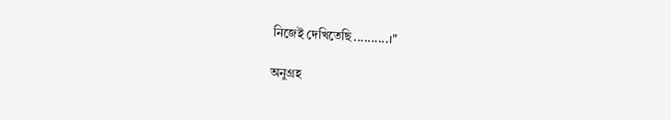নিজেই দেখিতেছি..........।"

অনুগ্রহ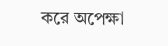করে অপেক্ষা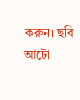করুন। ছবি আটো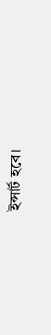ইন্সার্ট হবে।